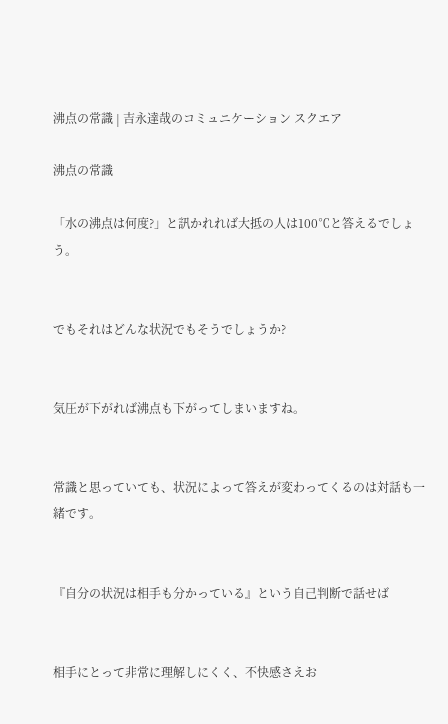沸点の常識 | 吉永達哉のコミュニケーション スクエア

沸点の常識

「水の沸点は何度?」と訊かれれば大抵の人は100℃と答えるでしょう。


でもそれはどんな状況でもそうでしょうか?


気圧が下がれば沸点も下がってしまいますね。


常識と思っていても、状況によって答えが変わってくるのは対話も一緒です。


『自分の状況は相手も分かっている』という自己判断で話せば


相手にとって非常に理解しにくく、不快感さえお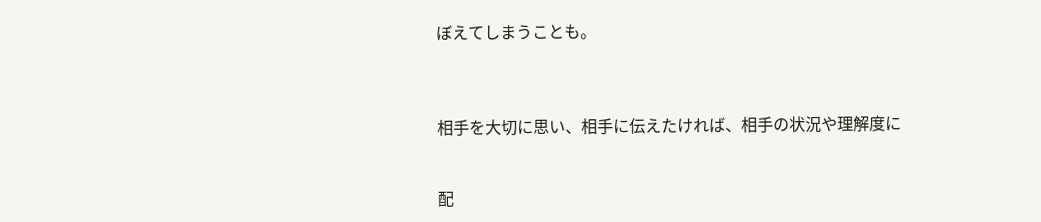ぼえてしまうことも。



相手を大切に思い、相手に伝えたければ、相手の状況や理解度に


配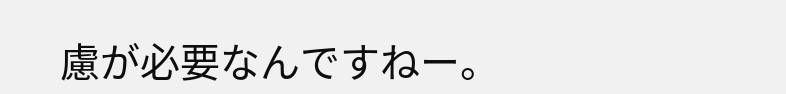慮が必要なんですねー。